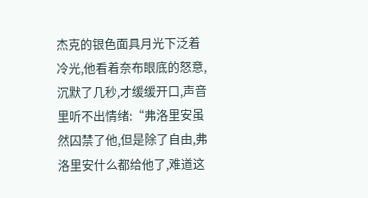杰克的银色面具月光下泛着冷光,他看着奈布眼底的怒意,沉默了几秒,才缓缓开口,声音里听不出情绪:“弗洛里安虽然囚禁了他,但是除了自由,弗洛里安什么都给他了,难道这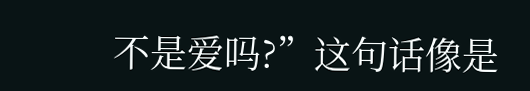不是爱吗?”这句话像是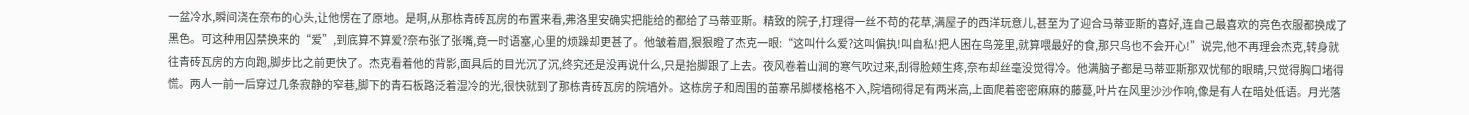一盆冷水,瞬间浇在奈布的心头,让他愣在了原地。是啊,从那栋青砖瓦房的布置来看,弗洛里安确实把能给的都给了马蒂亚斯。精致的院子,打理得一丝不苟的花草,满屋子的西洋玩意儿,甚至为了迎合马蒂亚斯的喜好,连自己最喜欢的亮色衣服都换成了黑色。可这种用囚禁换来的“爱”,到底算不算爱?奈布张了张嘴,竟一时语塞,心里的烦躁却更甚了。他皱着眉,狠狠瞪了杰克一眼:“这叫什么爱?这叫偏执!叫自私!把人困在鸟笼里,就算喂最好的食,那只鸟也不会开心!”说完,他不再理会杰克,转身就往青砖瓦房的方向跑,脚步比之前更快了。杰克看着他的背影,面具后的目光沉了沉,终究还是没再说什么,只是抬脚跟了上去。夜风卷着山涧的寒气吹过来,刮得脸颊生疼,奈布却丝毫没觉得冷。他满脑子都是马蒂亚斯那双忧郁的眼睛,只觉得胸口堵得慌。两人一前一后穿过几条寂静的窄巷,脚下的青石板路泛着湿冷的光,很快就到了那栋青砖瓦房的院墙外。这栋房子和周围的苗寨吊脚楼格格不入,院墙砌得足有两米高,上面爬着密密麻麻的藤蔓,叶片在风里沙沙作响,像是有人在暗处低语。月光落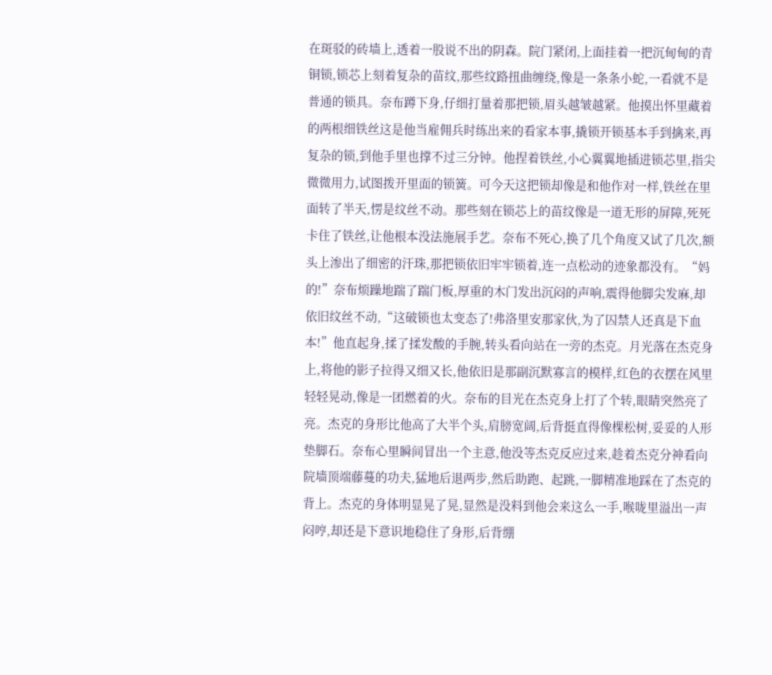在斑驳的砖墙上,透着一股说不出的阴森。院门紧闭,上面挂着一把沉甸甸的青铜锁,锁芯上刻着复杂的苗纹,那些纹路扭曲缠绕,像是一条条小蛇,一看就不是普通的锁具。奈布蹲下身,仔细打量着那把锁,眉头越皱越紧。他摸出怀里藏着的两根细铁丝这是他当雇佣兵时练出来的看家本事,撬锁开锁基本手到擒来,再复杂的锁,到他手里也撑不过三分钟。他捏着铁丝,小心翼翼地插进锁芯里,指尖微微用力,试图拨开里面的锁簧。可今天这把锁却像是和他作对一样,铁丝在里面转了半天,愣是纹丝不动。那些刻在锁芯上的苗纹像是一道无形的屏障,死死卡住了铁丝,让他根本没法施展手艺。奈布不死心,换了几个角度又试了几次,额头上渗出了细密的汗珠,那把锁依旧牢牢锁着,连一点松动的迹象都没有。“妈的!”奈布烦躁地踹了踹门板,厚重的木门发出沉闷的声响,震得他脚尖发麻,却依旧纹丝不动,“这破锁也太变态了!弗洛里安那家伙,为了囚禁人还真是下血本!”他直起身,揉了揉发酸的手腕,转头看向站在一旁的杰克。月光落在杰克身上,将他的影子拉得又细又长,他依旧是那副沉默寡言的模样,红色的衣摆在风里轻轻晃动,像是一团燃着的火。奈布的目光在杰克身上打了个转,眼睛突然亮了亮。杰克的身形比他高了大半个头,肩膀宽阔,后背挺直得像棵松树,妥妥的人形垫脚石。奈布心里瞬间冒出一个主意,他没等杰克反应过来,趁着杰克分神看向院墙顶端藤蔓的功夫,猛地后退两步,然后助跑、起跳,一脚精准地踩在了杰克的背上。杰克的身体明显晃了晃,显然是没料到他会来这么一手,喉咙里溢出一声闷哼,却还是下意识地稳住了身形,后背绷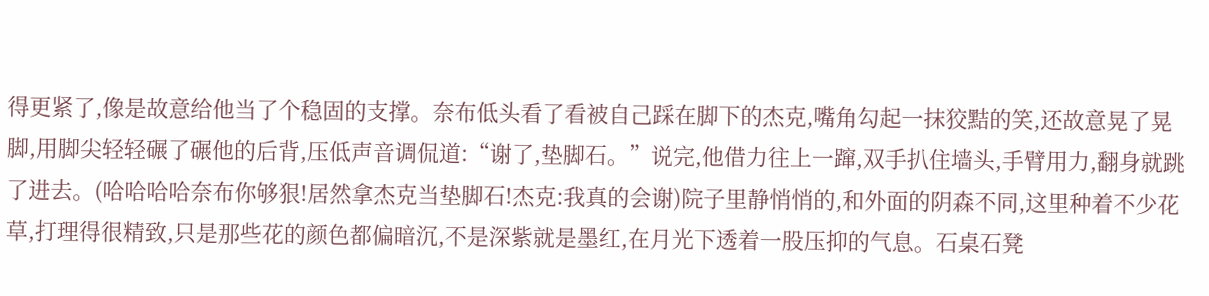得更紧了,像是故意给他当了个稳固的支撑。奈布低头看了看被自己踩在脚下的杰克,嘴角勾起一抹狡黠的笑,还故意晃了晃脚,用脚尖轻轻碾了碾他的后背,压低声音调侃道:“谢了,垫脚石。”说完,他借力往上一蹿,双手扒住墙头,手臂用力,翻身就跳了进去。(哈哈哈哈奈布你够狠!居然拿杰克当垫脚石!杰克:我真的会谢)院子里静悄悄的,和外面的阴森不同,这里种着不少花草,打理得很精致,只是那些花的颜色都偏暗沉,不是深紫就是墨红,在月光下透着一股压抑的气息。石桌石凳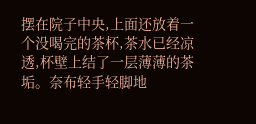摆在院子中央,上面还放着一个没喝完的茶杯,茶水已经凉透,杯壁上结了一层薄薄的茶垢。奈布轻手轻脚地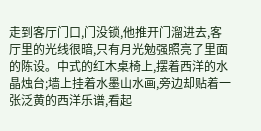走到客厅门口,门没锁,他推开门溜进去,客厅里的光线很暗,只有月光勉强照亮了里面的陈设。中式的红木桌椅上,摆着西洋的水晶烛台;墙上挂着水墨山水画,旁边却贴着一张泛黄的西洋乐谱,看起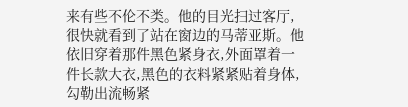来有些不伦不类。他的目光扫过客厅,很快就看到了站在窗边的马蒂亚斯。他依旧穿着那件黑色紧身衣,外面罩着一件长款大衣,黑色的衣料紧紧贴着身体,勾勒出流畅紧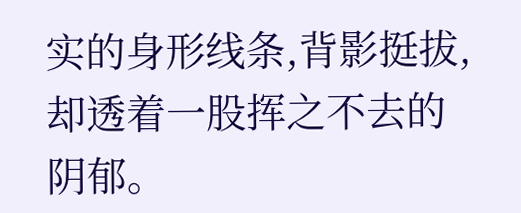实的身形线条,背影挺拔,却透着一股挥之不去的阴郁。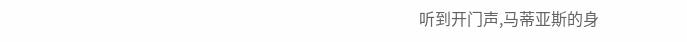听到开门声,马蒂亚斯的身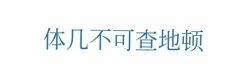体几不可查地顿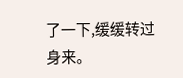了一下,缓缓转过身来。